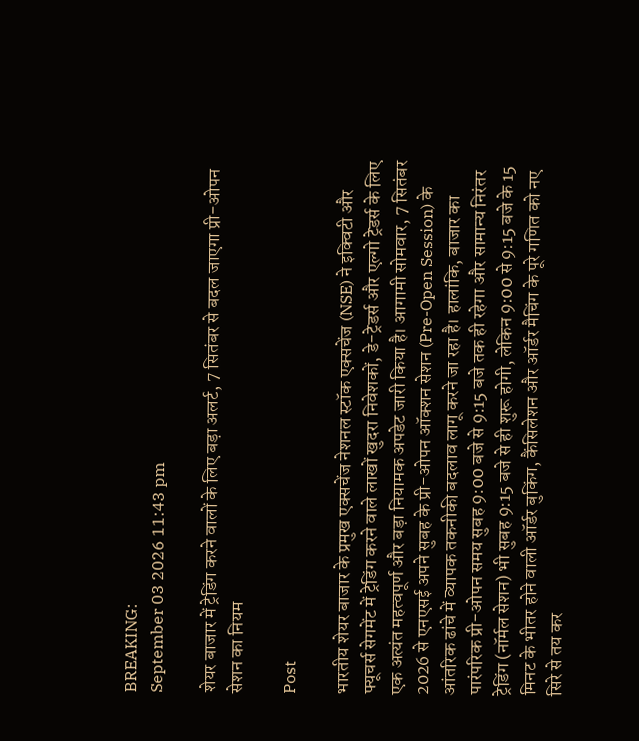BREAKING:
September 03 2026 11:43 pm

शेयर बाजार में ट्रेडिंग करने वालों के लिए बड़ा अलर्ट, 7 सितंबर से बदल जाएगा प्री-ओपन सेशन का नियम

Post

भारतीय शेयर बाजार के प्रमुख एक्सचेंज नेशनल स्टॉक एक्सचेंज (NSE) ने इक्विटी और फ्यूचर्स सेगमेंट में ट्रेडिंग करने वाले लाखों खुदरा निवेशकों, डे-ट्रेडर्स और एल्गो ट्रेडर्स के लिए एक अत्यंत महत्वपूर्ण और बड़ा नियामक अपडेट जारी किया है। आगामी सोमवार, 7 सितंबर 2026 से एनएसई अपने सुबह के प्री-ओपन ऑक्शन सेशन (Pre-Open Session) के आंतरिक ढांचे में व्यापक तकनीकी बदलाव लागू करने जा रहा है। हालांकि, बाजार का पारंपरिक प्री-ओपन समय सुबह 9:00 बजे से 9:15 बजे तक ही रहेगा और सामान्य निरंतर ट्रेडिंग (नॉर्मल सेशन) भी सुबह 9:15 बजे से ही शुरू होगी, लेकिन 9:00 से 9:15 बजे के 15 मिनट के भीतर होने वाली ऑर्डर बुकिंग, कैंसिलेशन और ऑर्डर मैचिंग के पूरे गणित को नए सिरे से तय कर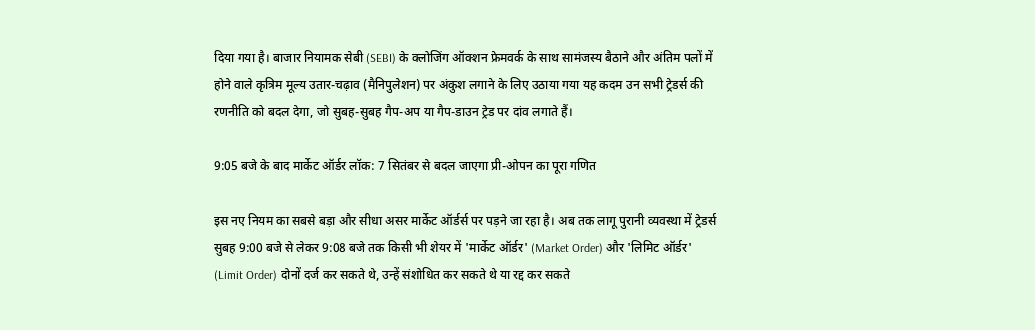दिया गया है। बाजार नियामक सेबी (SEBI) के क्लोजिंग ऑक्शन फ्रेमवर्क के साथ सामंजस्य बैठाने और अंतिम पलों में होने वाले कृत्रिम मूल्य उतार-चढ़ाव (मैनिपुलेशन) पर अंकुश लगाने के लिए उठाया गया यह कदम उन सभी ट्रेडर्स की रणनीति को बदल देगा, जो सुबह-सुबह गैप-अप या गैप-डाउन ट्रेड पर दांव लगाते हैं।

9:05 बजे के बाद मार्केट ऑर्डर लॉक: 7 सितंबर से बदल जाएगा प्री-ओपन का पूरा गणित

इस नए नियम का सबसे बड़ा और सीधा असर मार्केट ऑर्डर्स पर पड़ने जा रहा है। अब तक लागू पुरानी व्यवस्था में ट्रेडर्स सुबह 9:00 बजे से लेकर 9:08 बजे तक किसी भी शेयर में 'मार्केट ऑर्डर' (Market Order) और 'लिमिट ऑर्डर' (Limit Order) दोनों दर्ज कर सकते थे, उन्हें संशोधित कर सकते थे या रद्द कर सकते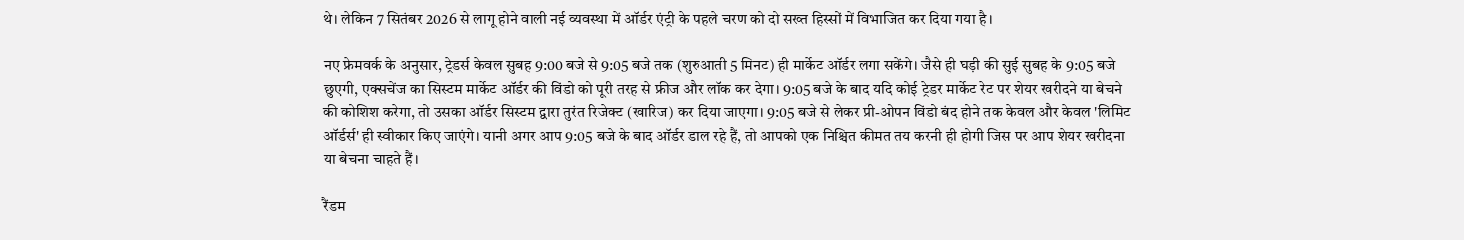थे। लेकिन 7 सितंबर 2026 से लागू होने वाली नई व्यवस्था में ऑर्डर एंट्री के पहले चरण को दो सख्त हिस्सों में विभाजित कर दिया गया है।

नए फ्रेमवर्क के अनुसार, ट्रेडर्स केवल सुबह 9:00 बजे से 9:05 बजे तक (शुरुआती 5 मिनट) ही मार्केट ऑर्डर लगा सकेंगे। जैसे ही घड़ी की सुई सुबह के 9:05 बजे छुएगी, एक्सचेंज का सिस्टम मार्केट ऑर्डर की विंडो को पूरी तरह से फ्रीज और लॉक कर देगा। 9:05 बजे के बाद यदि कोई ट्रेडर मार्केट रेट पर शेयर खरीदने या बेचने की कोशिश करेगा, तो उसका ऑर्डर सिस्टम द्वारा तुरंत रिजेक्ट (खारिज) कर दिया जाएगा। 9:05 बजे से लेकर प्री-ओपन विंडो बंद होने तक केवल और केवल 'लिमिट ऑर्डर्स' ही स्वीकार किए जाएंगे। यानी अगर आप 9:05 बजे के बाद ऑर्डर डाल रहे हैं, तो आपको एक निश्चित कीमत तय करनी ही होगी जिस पर आप शेयर खरीदना या बेचना चाहते हैं।

रैंडम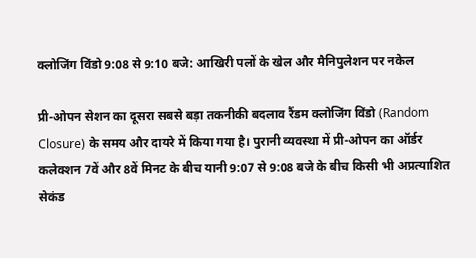क्लोजिंग विंडो 9:08 से 9:10 बजे: आखिरी पलों के खेल और मैनिपुलेशन पर नकेल

प्री-ओपन सेशन का दूसरा सबसे बड़ा तकनीकी बदलाव रैंडम क्लोजिंग विंडो (Random Closure) के समय और दायरे में किया गया है। पुरानी व्यवस्था में प्री-ओपन का ऑर्डर कलेक्शन 7वें और 8वें मिनट के बीच यानी 9:07 से 9:08 बजे के बीच किसी भी अप्रत्याशित सेकंड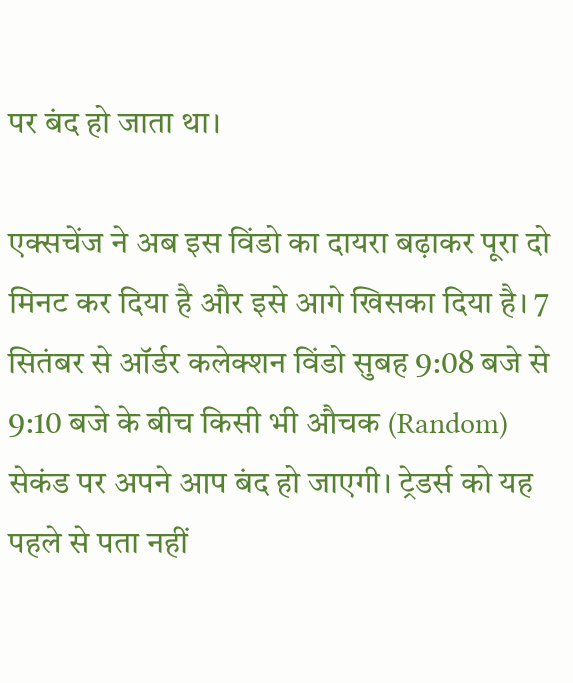पर बंद हो जाता था।

एक्सचेंज ने अब इस विंडो का दायरा बढ़ाकर पूरा दो मिनट कर दिया है और इसे आगे खिसका दिया है। 7 सितंबर से ऑर्डर कलेक्शन विंडो सुबह 9:08 बजे से 9:10 बजे के बीच किसी भी औचक (Random) सेकंड पर अपने आप बंद हो जाएगी। ट्रेडर्स को यह पहले से पता नहीं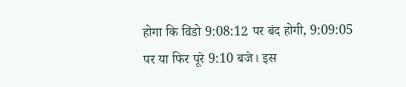होगा कि विंडो 9:08:12 पर बंद होगी, 9:09:05 पर या फिर पूरे 9:10 बजे। इस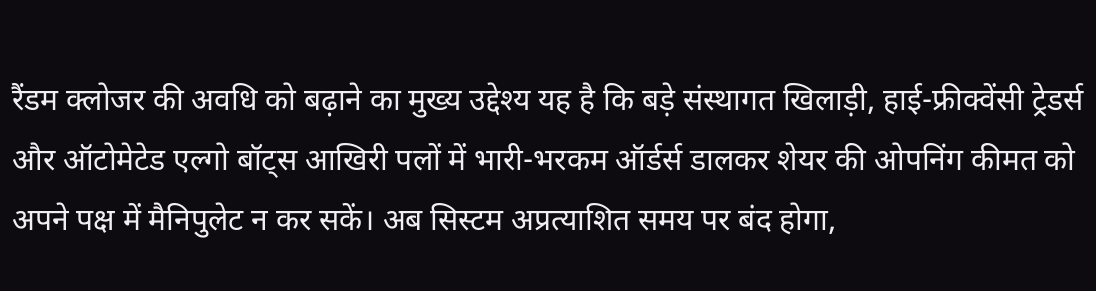रैंडम क्लोजर की अवधि को बढ़ाने का मुख्य उद्देश्य यह है कि बड़े संस्थागत खिलाड़ी, हाई-फ्रीक्वेंसी ट्रेडर्स और ऑटोमेटेड एल्गो बॉट्स आखिरी पलों में भारी-भरकम ऑर्डर्स डालकर शेयर की ओपनिंग कीमत को अपने पक्ष में मैनिपुलेट न कर सकें। अब सिस्टम अप्रत्याशित समय पर बंद होगा,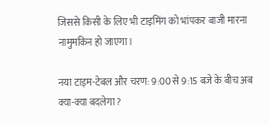जिससे किसी के लिए भी टाइमिंग को भांपकर बाजी मारना नामुमकिन हो जाएगा।

नया टाइम-टेबल और चरण: 9:00 से 9:15 बजे के बीच अब क्या-क्या बदलेगा?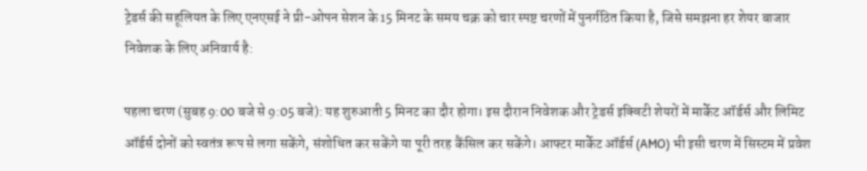ट्रेडर्स की सहूलियत के लिए एनएसई ने प्री-ओपन सेशन के 15 मिनट के समय चक्र को चार स्पष्ट चरणों में पुनर्गठित किया है, जिसे समझना हर शेयर बाजार निवेशक के लिए अनिवार्य है:

पहला चरण (सुबह 9:00 बजे से 9:05 बजे): यह शुरुआती 5 मिनट का दौर होगा। इस दौरान निवेशक और ट्रेडर्स इक्विटी शेयरों में मार्केट ऑर्डर्स और लिमिट ऑर्डर्स दोनों को स्वतंत्र रूप से लगा सकेंगे, संशोधित कर सकेंगे या पूरी तरह कैंसिल कर सकेंगे। आफ्टर मार्केट ऑर्डर्स (AMO) भी इसी चरण में सिस्टम में प्रवेश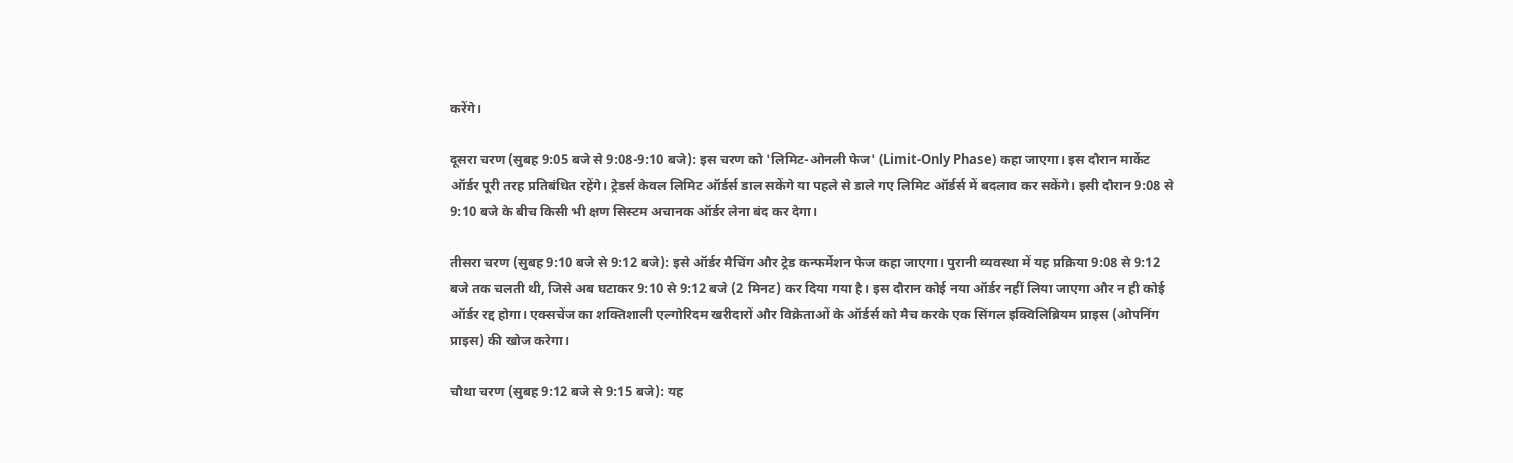करेंगे।

दूसरा चरण (सुबह 9:05 बजे से 9:08-9:10 बजे): इस चरण को 'लिमिट-ओनली फेज' (Limit-Only Phase) कहा जाएगा। इस दौरान मार्केट ऑर्डर पूरी तरह प्रतिबंधित रहेंगे। ट्रेडर्स केवल लिमिट ऑर्डर्स डाल सकेंगे या पहले से डाले गए लिमिट ऑर्डर्स में बदलाव कर सकेंगे। इसी दौरान 9:08 से 9:10 बजे के बीच किसी भी क्षण सिस्टम अचानक ऑर्डर लेना बंद कर देगा।

तीसरा चरण (सुबह 9:10 बजे से 9:12 बजे): इसे ऑर्डर मैचिंग और ट्रेड कन्फर्मेशन फेज कहा जाएगा। पुरानी व्यवस्था में यह प्रक्रिया 9:08 से 9:12 बजे तक चलती थी, जिसे अब घटाकर 9:10 से 9:12 बजे (2 मिनट) कर दिया गया है। इस दौरान कोई नया ऑर्डर नहीं लिया जाएगा और न ही कोई ऑर्डर रद्द होगा। एक्सचेंज का शक्तिशाली एल्गोरिदम खरीदारों और विक्रेताओं के ऑर्डर्स को मैच करके एक सिंगल इक्विलिब्रियम प्राइस (ओपनिंग प्राइस) की खोज करेगा।

चौथा चरण (सुबह 9:12 बजे से 9:15 बजे): यह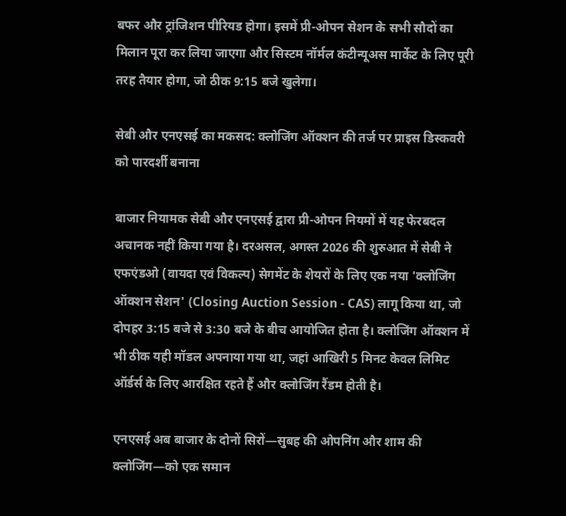बफर और ट्रांजिशन पीरियड होगा। इसमें प्री-ओपन सेशन के सभी सौदों का मिलान पूरा कर लिया जाएगा और सिस्टम नॉर्मल कंटीन्यूअस मार्केट के लिए पूरी तरह तैयार होगा, जो ठीक 9:15 बजे खुलेगा।

सेबी और एनएसई का मकसद: क्लोजिंग ऑक्शन की तर्ज पर प्राइस डिस्कवरी को पारदर्शी बनाना

बाजार नियामक सेबी और एनएसई द्वारा प्री-ओपन नियमों में यह फेरबदल अचानक नहीं किया गया है। दरअसल, अगस्त 2026 की शुरुआत में सेबी ने एफएंडओ (वायदा एवं विकल्प) सेगमेंट के शेयरों के लिए एक नया 'क्लोजिंग ऑक्शन सेशन' (Closing Auction Session - CAS) लागू किया था, जो दोपहर 3:15 बजे से 3:30 बजे के बीच आयोजित होता है। क्लोजिंग ऑक्शन में भी ठीक यही मॉडल अपनाया गया था, जहां आखिरी 5 मिनट केवल लिमिट ऑर्डर्स के लिए आरक्षित रहते हैं और क्लोजिंग रैंडम होती है।

एनएसई अब बाजार के दोनों सिरों—सुबह की ओपनिंग और शाम की क्लोजिंग—को एक समान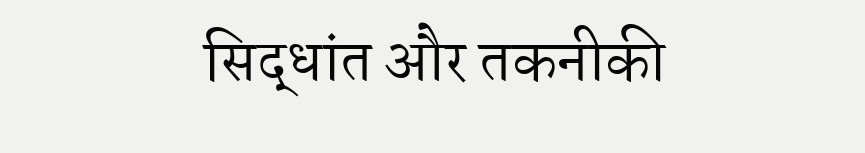सिद्धांत और तकनीकी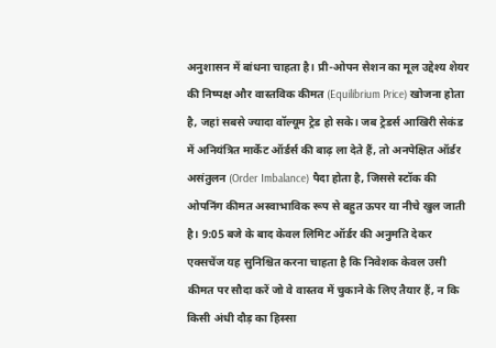अनुशासन में बांधना चाहता है। प्री-ओपन सेशन का मूल उद्देश्य शेयर की निष्पक्ष और वास्तविक कीमत (Equilibrium Price) खोजना होता है, जहां सबसे ज्यादा वॉल्यूम ट्रेड हो सके। जब ट्रेडर्स आखिरी सेकंड में अनियंत्रित मार्केट ऑर्डर्स की बाढ़ ला देते हैं, तो अनपेक्षित ऑर्डर असंतुलन (Order Imbalance) पैदा होता है, जिससे स्टॉक की ओपनिंग कीमत अस्वाभाविक रूप से बहुत ऊपर या नीचे खुल जाती है। 9:05 बजे के बाद केवल लिमिट ऑर्डर की अनुमति देकर एक्सचेंज यह सुनिश्चित करना चाहता है कि निवेशक केवल उसी कीमत पर सौदा करें जो वे वास्तव में चुकाने के लिए तैयार हैं, न कि किसी अंधी दौड़ का हिस्सा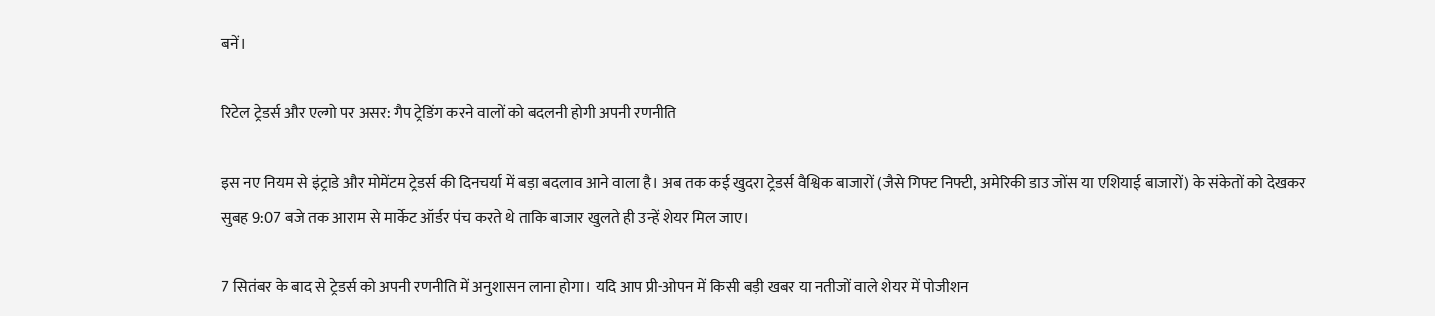बनें।

रिटेल ट्रेडर्स और एल्गो पर असर: गैप ट्रेडिंग करने वालों को बदलनी होगी अपनी रणनीति

इस नए नियम से इंट्राडे और मोमेंटम ट्रेडर्स की दिनचर्या में बड़ा बदलाव आने वाला है। अब तक कई खुदरा ट्रेडर्स वैश्विक बाजारों (जैसे गिफ्ट निफ्टी, अमेरिकी डाउ जोंस या एशियाई बाजारों) के संकेतों को देखकर सुबह 9:07 बजे तक आराम से मार्केट ऑर्डर पंच करते थे ताकि बाजार खुलते ही उन्हें शेयर मिल जाए।

7 सितंबर के बाद से ट्रेडर्स को अपनी रणनीति में अनुशासन लाना होगा। यदि आप प्री-ओपन में किसी बड़ी खबर या नतीजों वाले शेयर में पोजीशन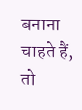बनाना चाहते हैं, तो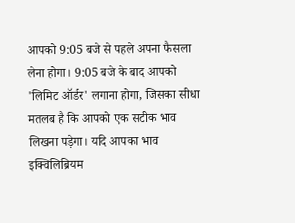आपको 9:05 बजे से पहले अपना फैसला लेना होगा। 9:05 बजे के बाद आपको 'लिमिट ऑर्डर' लगाना होगा, जिसका सीधा मतलब है कि आपको एक सटीक भाव लिखना पड़ेगा। यदि आपका भाव इक्विलिब्रियम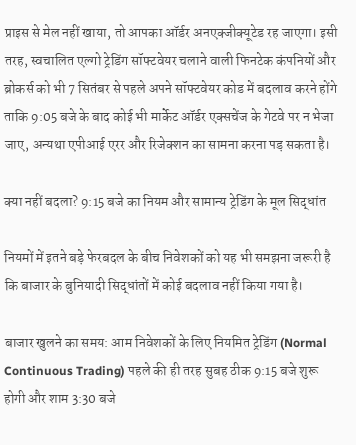प्राइस से मेल नहीं खाया, तो आपका ऑर्डर अनएक्जीक्यूटेड रह जाएगा। इसी तरह, स्वचालित एल्गो ट्रेडिंग सॉफ्टवेयर चलाने वाली फिनटेक कंपनियों और ब्रोकर्स को भी 7 सितंबर से पहले अपने सॉफ्टवेयर कोड में बदलाव करने होंगे ताकि 9:05 बजे के बाद कोई भी मार्केट ऑर्डर एक्सचेंज के गेटवे पर न भेजा जाए, अन्यथा एपीआई एरर और रिजेक्शन का सामना करना पड़ सकता है।

क्या नहीं बदला? 9:15 बजे का नियम और सामान्य ट्रेडिंग के मूल सिद्धांत

नियमों में इतने बड़े फेरबदल के बीच निवेशकों को यह भी समझना जरूरी है कि बाजार के बुनियादी सिद्धांतों में कोई बदलाव नहीं किया गया है।

बाजार खुलने का समय: आम निवेशकों के लिए नियमित ट्रेडिंग (Normal Continuous Trading) पहले की ही तरह सुबह ठीक 9:15 बजे शुरू होगी और शाम 3:30 बजे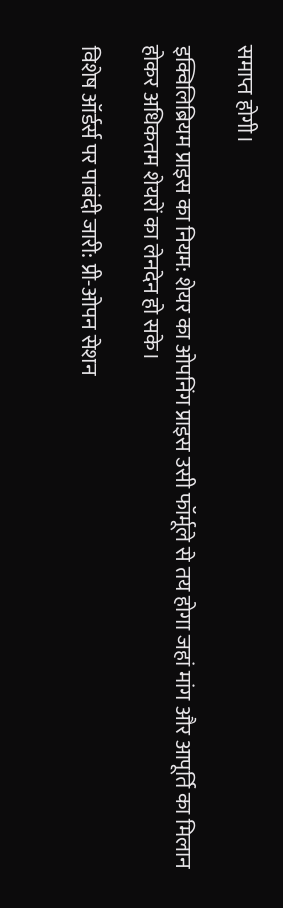समाप्त होगी।

इक्विलिब्रियम प्राइस का नियम: शेयर का ओपनिंग प्राइस उसी फॉर्मूले से तय होगा जहां मांग और आपूर्ति का मिलान होकर अधिकतम शेयरों का लेनदेन हो सके।

विशेष ऑर्डर्स पर पाबंदी जारी: प्री-ओपन सेशन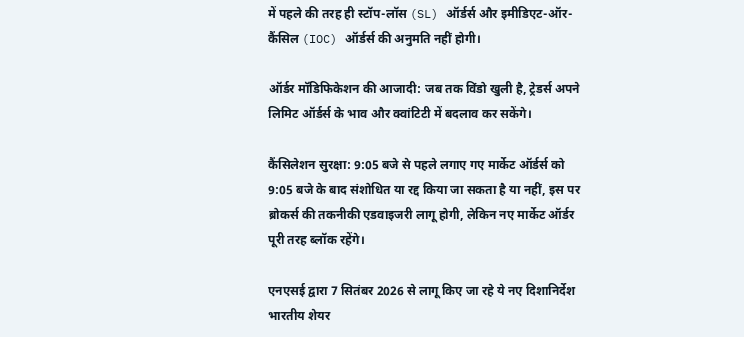में पहले की तरह ही स्टॉप-लॉस (SL) ऑर्डर्स और इमीडिएट-ऑर-कैंसिल (IOC) ऑर्डर्स की अनुमति नहीं होगी।

ऑर्डर मॉडिफिकेशन की आजादी: जब तक विंडो खुली है, ट्रेडर्स अपने लिमिट ऑर्डर्स के भाव और क्वांटिटी में बदलाव कर सकेंगे।

कैंसिलेशन सुरक्षा: 9:05 बजे से पहले लगाए गए मार्केट ऑर्डर्स को 9:05 बजे के बाद संशोधित या रद्द किया जा सकता है या नहीं, इस पर ब्रोकर्स की तकनीकी एडवाइजरी लागू होगी, लेकिन नए मार्केट ऑर्डर पूरी तरह ब्लॉक रहेंगे।

एनएसई द्वारा 7 सितंबर 2026 से लागू किए जा रहे ये नए दिशानिर्देश भारतीय शेयर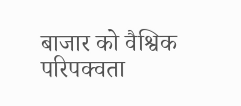बाजार को वैश्विक परिपक्वता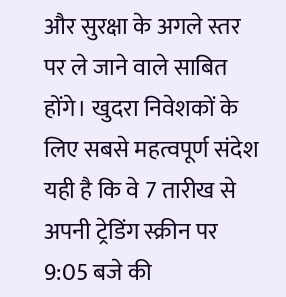और सुरक्षा के अगले स्तर पर ले जाने वाले साबित होंगे। खुदरा निवेशकों के लिए सबसे महत्वपूर्ण संदेश यही है कि वे 7 तारीख से अपनी ट्रेडिंग स्क्रीन पर 9:05 बजे की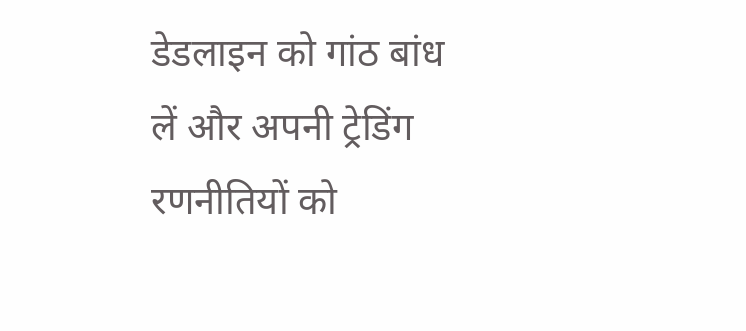डेडलाइन को गांठ बांध लें और अपनी ट्रेडिंग रणनीतियों को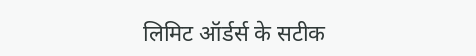लिमिट ऑर्डर्स के सटीक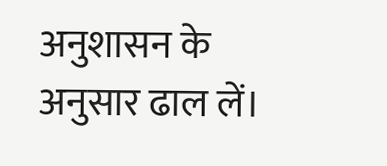अनुशासन के अनुसार ढाल लें।